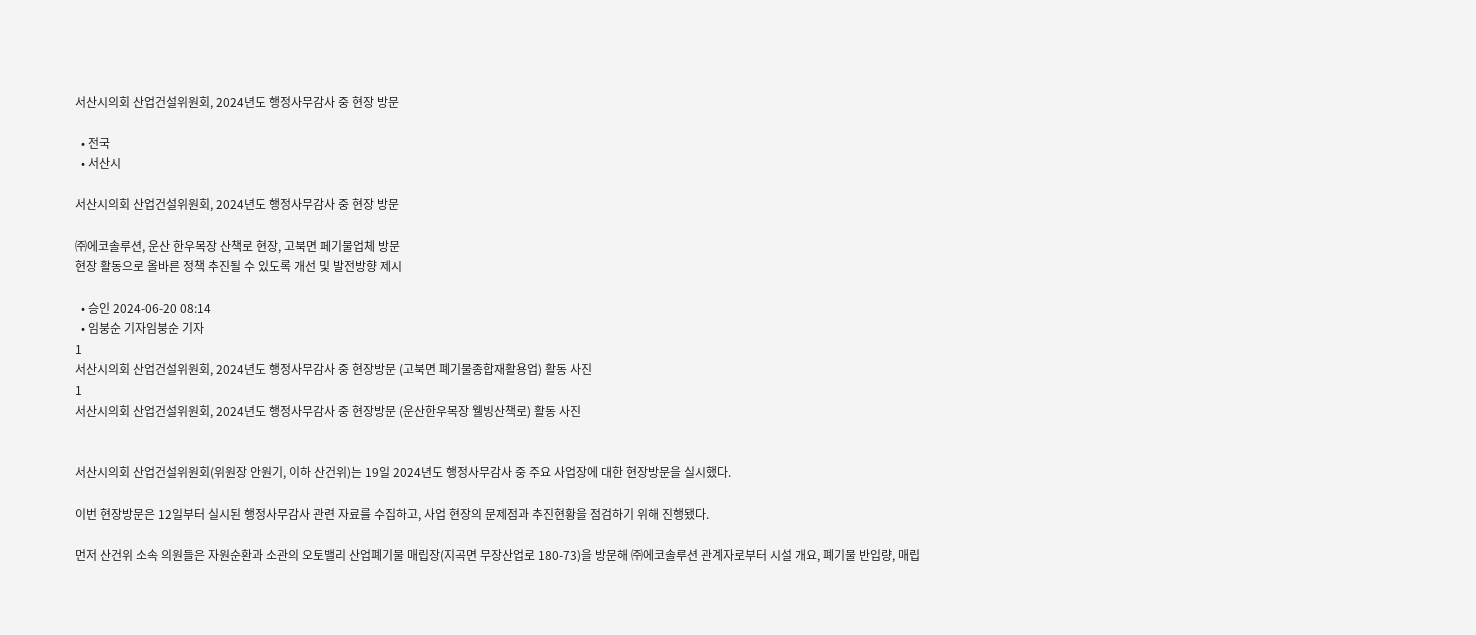서산시의회 산업건설위원회, 2024년도 행정사무감사 중 현장 방문

  • 전국
  • 서산시

서산시의회 산업건설위원회, 2024년도 행정사무감사 중 현장 방문

㈜에코솔루션, 운산 한우목장 산책로 현장, 고북면 페기물업체 방문
현장 활동으로 올바른 정책 추진될 수 있도록 개선 및 발전방향 제시

  • 승인 2024-06-20 08:14
  • 임붕순 기자임붕순 기자
1
서산시의회 산업건설위원회, 2024년도 행정사무감사 중 현장방문 (고북면 폐기물종합재활용업) 활동 사진
1
서산시의회 산업건설위원회, 2024년도 행정사무감사 중 현장방문 (운산한우목장 웰빙산책로) 활동 사진


서산시의회 산업건설위원회(위원장 안원기, 이하 산건위)는 19일 2024년도 행정사무감사 중 주요 사업장에 대한 현장방문을 실시했다.

이번 현장방문은 12일부터 실시된 행정사무감사 관련 자료를 수집하고, 사업 현장의 문제점과 추진현황을 점검하기 위해 진행됐다.

먼저 산건위 소속 의원들은 자원순환과 소관의 오토밸리 산업폐기물 매립장(지곡면 무장산업로 180-73)을 방문해 ㈜에코솔루션 관계자로부터 시설 개요, 폐기물 반입량, 매립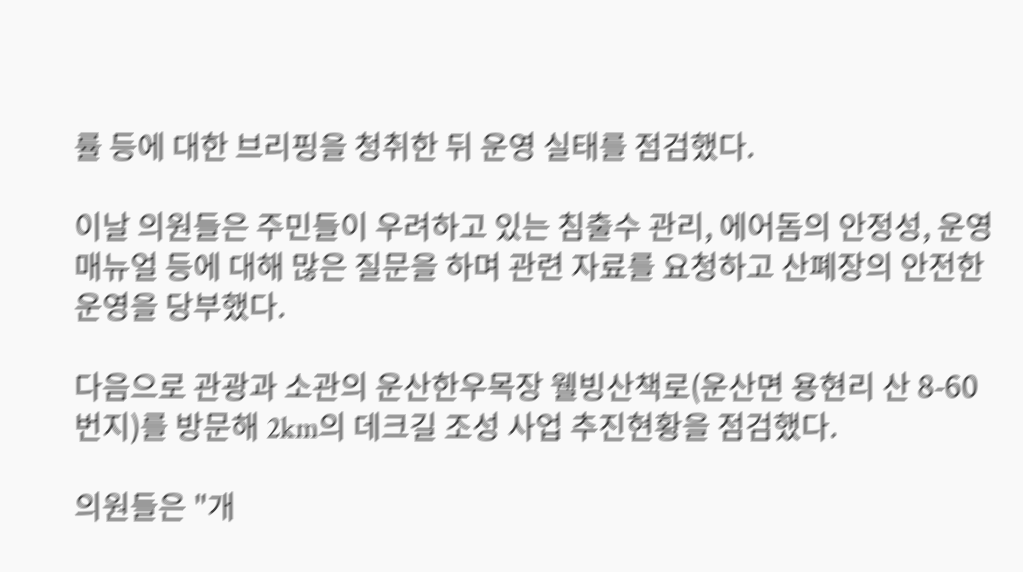률 등에 대한 브리핑을 청취한 뒤 운영 실태를 점검했다.

이날 의원들은 주민들이 우려하고 있는 침출수 관리, 에어돔의 안정성, 운영 매뉴얼 등에 대해 많은 질문을 하며 관련 자료를 요청하고 산폐장의 안전한 운영을 당부했다.

다음으로 관광과 소관의 운산한우목장 웰빙산책로(운산면 용현리 산 8-60번지)를 방문해 2km의 데크길 조성 사업 추진현황을 점검했다.

의원들은 "개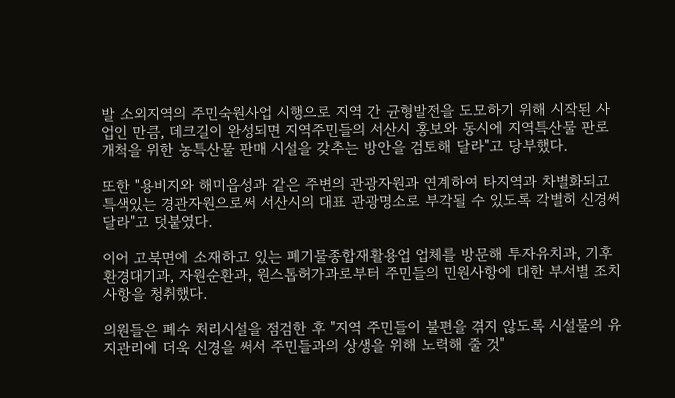발 소외지역의 주민숙원사업 시행으로 지역 간 균형발전을 도모하기 위해 시작된 사업인 만큼, 데크길이 완성되면 지역주민들의 서산시 홍보와 동시에 지역특산물 판로 개척을 위한 농특산물 판매 시설을 갖추는 방안을 검토해 달라"고 당부했다.

또한 "용비지와 해미읍성과 같은 주변의 관광자원과 연계하여 타지역과 차별화되고 특색있는 경관자원으로써 서산시의 대표 관광명소로 부각될 수 있도록 각별히 신경써달라"고 덧붙였다.

이어 고북면에 소재하고 있는 폐기물종합재활용업 업체를 방문해 투자유치과, 기후환경대기과, 자원순환과, 원스톱허가과로부터 주민들의 민원사항에 대한 부서별 조치사항을 청취했다.

의원들은 폐수 처리시설을 점검한 후 "지역 주민들이 불편을 겪지 않도록 시설물의 유지관리에 더욱 신경을 써서 주민들과의 상생을 위해 노력해 줄 것"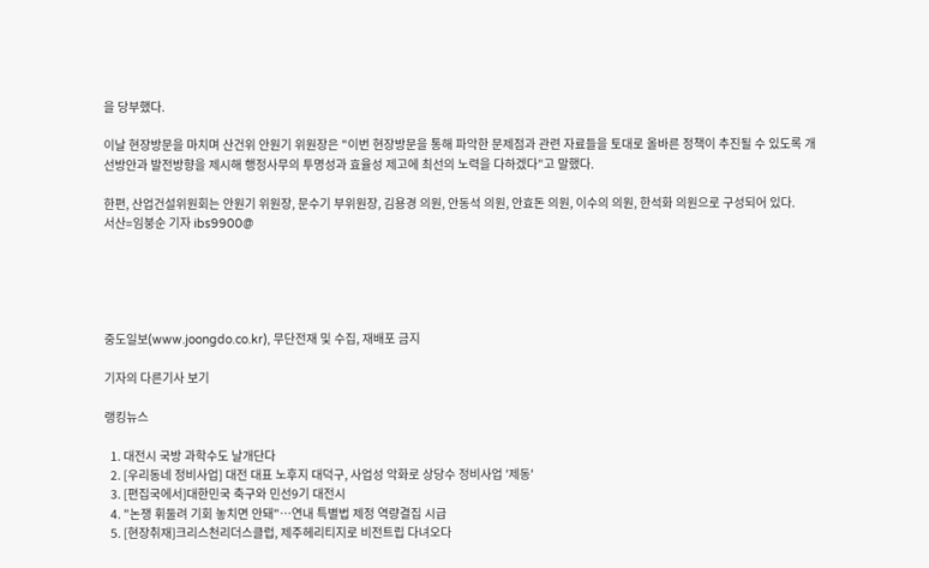을 당부했다.

이날 현장방문을 마치며 산건위 안원기 위원장은 "이번 현장방문을 통해 파악한 문제점과 관련 자료들을 토대로 올바른 정책이 추진될 수 있도록 개선방안과 발전방향을 제시해 행정사무의 투명성과 효율성 제고에 최선의 노력을 다하겠다"고 말했다.

한편, 산업건설위원회는 안원기 위원장, 문수기 부위원장, 김용경 의원, 안동석 의원, 안효돈 의원, 이수의 의원, 한석화 의원으로 구성되어 있다.
서산=임붕순 기자 ibs9900@





중도일보(www.joongdo.co.kr), 무단전재 및 수집, 재배포 금지

기자의 다른기사 보기

랭킹뉴스

  1. 대전시 국방 과학수도 날개단다
  2. [우리동네 정비사업] 대전 대표 노후지 대덕구, 사업성 악화로 상당수 정비사업 '제동'
  3. [편집국에서]대한민국 축구와 민선9기 대전시
  4. "논쟁 휘둘려 기회 놓치면 안돼"…연내 특별법 제정 역량결집 시급
  5. [현장취재]크리스천리더스클럽, 제주헤리티지로 비전트립 다녀오다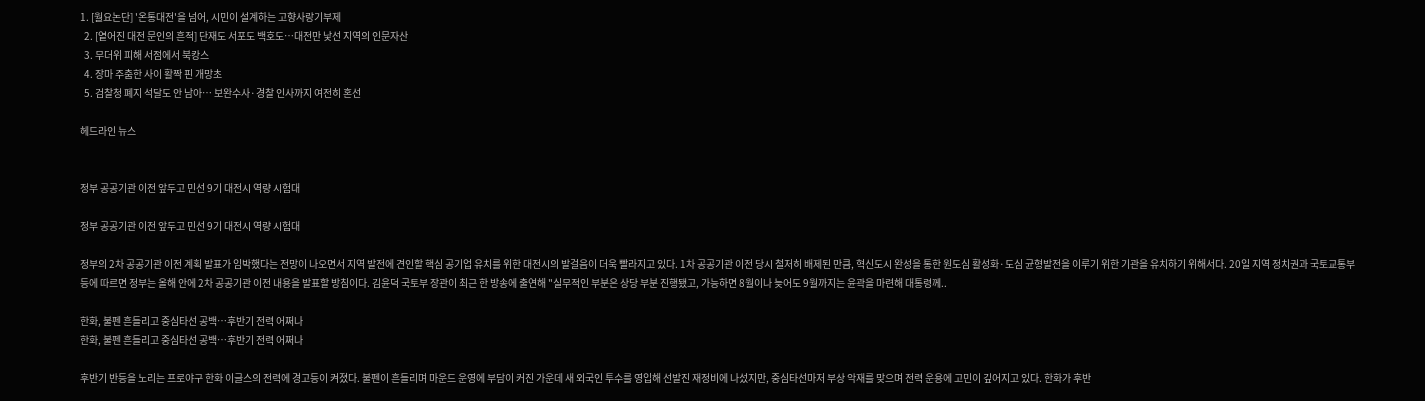1. [월요논단] '온통대전'을 넘어, 시민이 설계하는 고향사랑기부제
  2. [옅어진 대전 문인의 흔적] 단재도 서포도 백호도…대전만 낯선 지역의 인문자산
  3. 무더위 피해 서점에서 북캉스
  4. 장마 주춤한 사이 활짝 핀 개망초
  5. 검찰청 폐지 석달도 안 남아… 보완수사·경찰 인사까지 여전히 혼선

헤드라인 뉴스


정부 공공기관 이전 앞두고 민선 9기 대전시 역량 시험대

정부 공공기관 이전 앞두고 민선 9기 대전시 역량 시험대

정부의 2차 공공기관 이전 계획 발표가 임박했다는 전망이 나오면서 지역 발전에 견인할 핵심 공기업 유치를 위한 대전시의 발걸음이 더욱 빨라지고 있다. 1차 공공기관 이전 당시 철저히 배제된 만큼, 혁신도시 완성을 통한 원도심 활성화·도심 균형발전을 이루기 위한 기관을 유치하기 위해서다. 20일 지역 정치권과 국토교통부 등에 따르면 정부는 올해 안에 2차 공공기관 이전 내용을 발표할 방침이다. 김윤덕 국토부 장관이 최근 한 방송에 출연해 "실무적인 부분은 상당 부분 진행됐고, 가능하면 8월이나 늦어도 9월까지는 윤곽을 마련해 대통령께..

한화, 불펜 흔들리고 중심타선 공백…후반기 전력 어쩌나
한화, 불펜 흔들리고 중심타선 공백…후반기 전력 어쩌나

후반기 반등을 노리는 프로야구 한화 이글스의 전력에 경고등이 켜졌다. 불펜이 흔들리며 마운드 운영에 부담이 커진 가운데 새 외국인 투수를 영입해 선발진 재정비에 나섰지만, 중심타선마저 부상 악재를 맞으며 전력 운용에 고민이 깊어지고 있다. 한화가 후반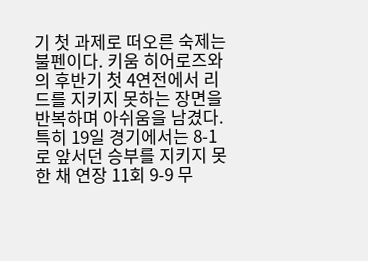기 첫 과제로 떠오른 숙제는 불펜이다. 키움 히어로즈와의 후반기 첫 4연전에서 리드를 지키지 못하는 장면을 반복하며 아쉬움을 남겼다. 특히 19일 경기에서는 8-1로 앞서던 승부를 지키지 못한 채 연장 11회 9-9 무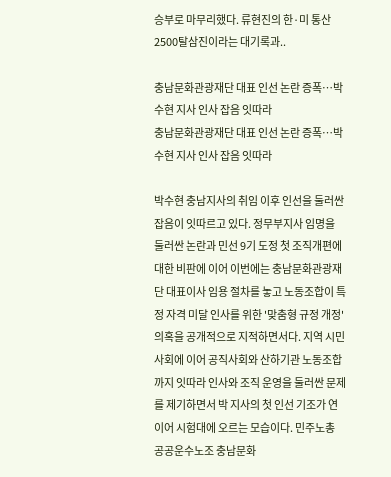승부로 마무리했다. 류현진의 한·미 통산 2500탈삼진이라는 대기록과..

충남문화관광재단 대표 인선 논란 증폭…박수현 지사 인사 잡음 잇따라
충남문화관광재단 대표 인선 논란 증폭…박수현 지사 인사 잡음 잇따라

박수현 충남지사의 취임 이후 인선을 둘러싼 잡음이 잇따르고 있다. 정무부지사 임명을 둘러싼 논란과 민선 9기 도정 첫 조직개편에 대한 비판에 이어 이번에는 충남문화관광재단 대표이사 임용 절차를 놓고 노동조합이 특정 자격 미달 인사를 위한 '맞춤형 규정 개정' 의혹을 공개적으로 지적하면서다. 지역 시민사회에 이어 공직사회와 산하기관 노동조합까지 잇따라 인사와 조직 운영을 둘러싼 문제를 제기하면서 박 지사의 첫 인선 기조가 연이어 시험대에 오르는 모습이다. 민주노총 공공운수노조 충남문화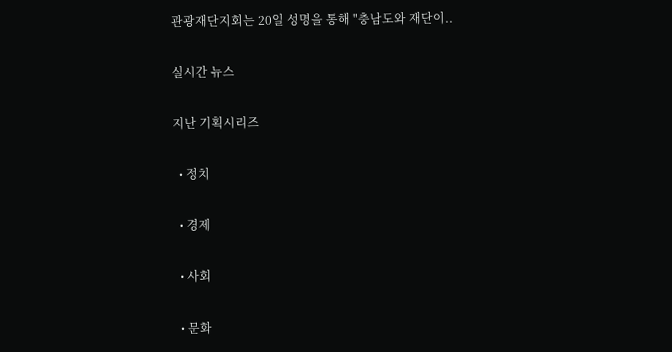관광재단지회는 20일 성명을 통해 "충남도와 재단이..

실시간 뉴스

지난 기획시리즈

  • 정치

  • 경제

  • 사회

  • 문화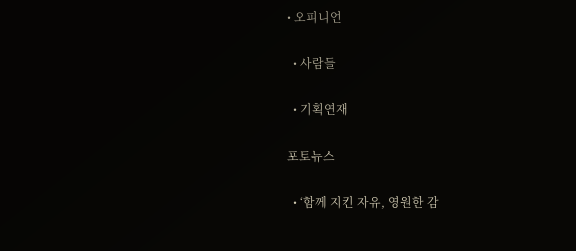• 오피니언

  • 사람들

  • 기획연재

포토뉴스

  • ‘함께 지킨 자유, 영원한 감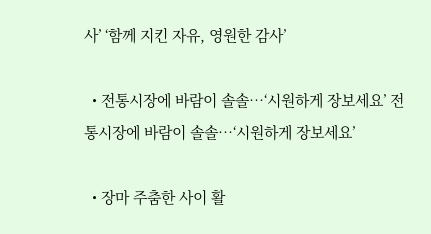사’ ‘함께 지킨 자유, 영원한 감사’

  • 전통시장에 바람이 솔솔…‘시원하게 장보세요’ 전통시장에 바람이 솔솔…‘시원하게 장보세요’

  • 장마 주춤한 사이 활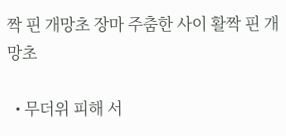짝 핀 개망초 장마 주춤한 사이 활짝 핀 개망초

  • 무더위 피해 서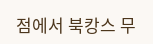점에서 북캉스 무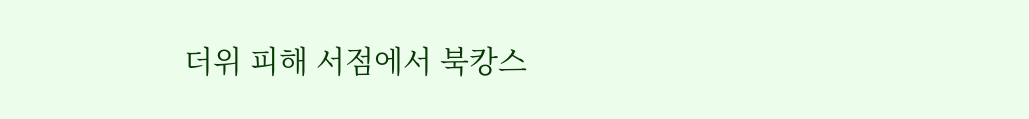더위 피해 서점에서 북캉스